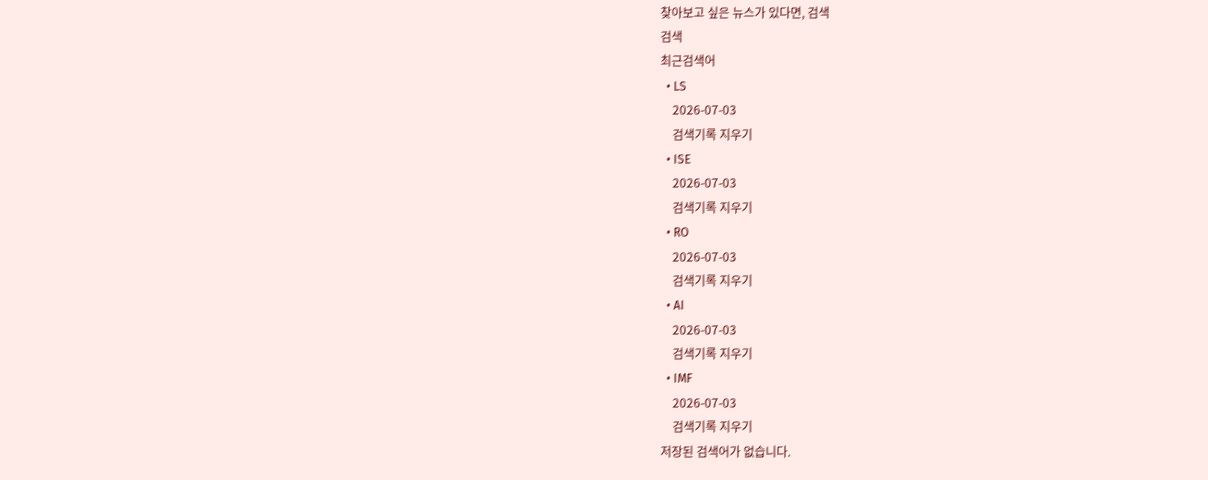찾아보고 싶은 뉴스가 있다면, 검색
검색
최근검색어
  • LS
    2026-07-03
    검색기록 지우기
  • ISE
    2026-07-03
    검색기록 지우기
  • RO
    2026-07-03
    검색기록 지우기
  • AI
    2026-07-03
    검색기록 지우기
  • IMF
    2026-07-03
    검색기록 지우기
저장된 검색어가 없습니다.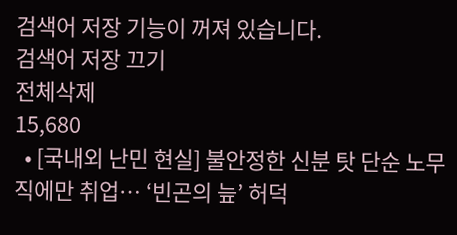검색어 저장 기능이 꺼져 있습니다.
검색어 저장 끄기
전체삭제
15,680
  • [국내외 난민 현실] 불안정한 신분 탓 단순 노무직에만 취업… ‘빈곤의 늪’ 허덕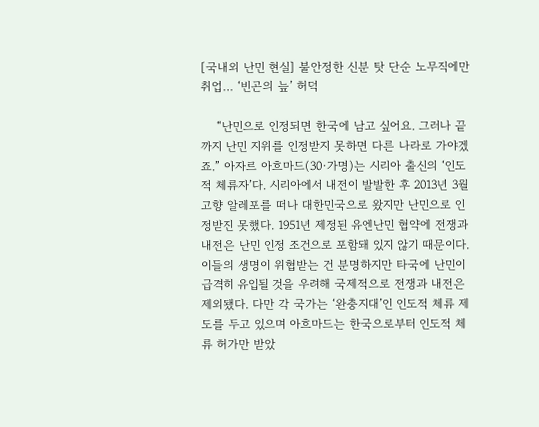[국내외 난민 현실] 불안정한 신분 탓 단순 노무직에만 취업… ‘빈곤의 늪’ 허덕

    “난민으로 인정되면 한국에 남고 싶어요. 그러나 끝까지 난민 지위를 인정받지 못하면 다른 나라로 가야겠죠.” 아자르 아흐마드(30·가명)는 시리아 출신의 ‘인도적 체류자’다. 시리아에서 내전이 발발한 후 2013년 3월 고향 알레포를 떠나 대한민국으로 왔지만 난민으로 인정받진 못했다. 1951년 제정된 유엔난민 협약에 전쟁과 내전은 난민 인정 조건으로 포함돼 있지 않기 때문이다. 이들의 생명이 위협받는 건 분명하지만 타국에 난민이 급격히 유입될 것을 우려해 국제적으로 전쟁과 내전은 제외됐다. 다만 각 국가는 ‘완충지대’인 인도적 체류 제도를 두고 있으며 아흐마드는 한국으로부터 인도적 체류 허가만 받았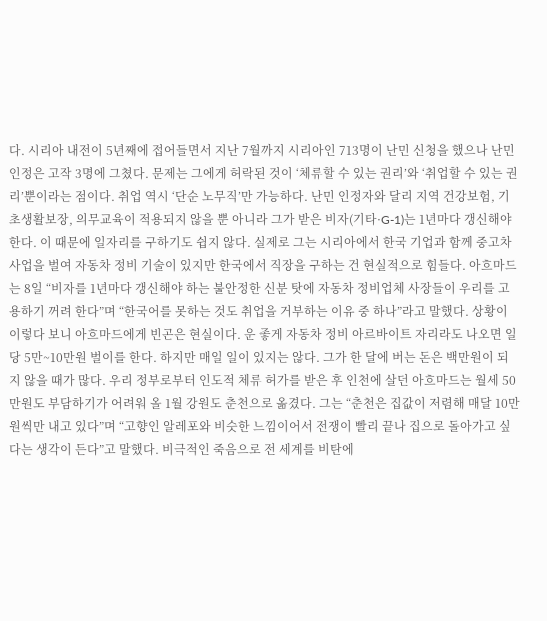다. 시리아 내전이 5년째에 접어들면서 지난 7월까지 시리아인 713명이 난민 신청을 했으나 난민 인정은 고작 3명에 그쳤다. 문제는 그에게 허락된 것이 ‘체류할 수 있는 권리’와 ‘취업할 수 있는 권리’뿐이라는 점이다. 취업 역시 ‘단순 노무직’만 가능하다. 난민 인정자와 달리 지역 건강보험, 기초생활보장, 의무교육이 적용되지 않을 뿐 아니라 그가 받은 비자(기타·G-1)는 1년마다 갱신해야 한다. 이 때문에 일자리를 구하기도 쉽지 않다. 실제로 그는 시리아에서 한국 기업과 함께 중고차 사업을 벌여 자동차 정비 기술이 있지만 한국에서 직장을 구하는 건 현실적으로 힘들다. 아흐마드는 8일 “비자를 1년마다 갱신해야 하는 불안정한 신분 탓에 자동차 정비업체 사장들이 우리를 고용하기 꺼려 한다”며 “한국어를 못하는 것도 취업을 거부하는 이유 중 하나”라고 말했다. 상황이 이렇다 보니 아흐마드에게 빈곤은 현실이다. 운 좋게 자동차 정비 아르바이트 자리라도 나오면 일당 5만~10만원 벌이를 한다. 하지만 매일 일이 있지는 않다. 그가 한 달에 버는 돈은 백만원이 되지 않을 때가 많다. 우리 정부로부터 인도적 체류 허가를 받은 후 인천에 살던 아흐마드는 월세 50만원도 부담하기가 어려워 올 1월 강원도 춘천으로 옮겼다. 그는 “춘천은 집값이 저렴해 매달 10만원씩만 내고 있다”며 “고향인 알레포와 비슷한 느낌이어서 전쟁이 빨리 끝나 집으로 돌아가고 싶다는 생각이 든다”고 말했다. 비극적인 죽음으로 전 세계를 비탄에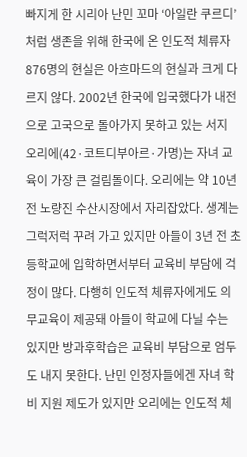빠지게 한 시리아 난민 꼬마 ‘아일란 쿠르디’처럼 생존을 위해 한국에 온 인도적 체류자 876명의 현실은 아흐마드의 현실과 크게 다르지 않다. 2002년 한국에 입국했다가 내전으로 고국으로 돌아가지 못하고 있는 서지 오리에(42·코트디부아르·가명)는 자녀 교육이 가장 큰 걸림돌이다. 오리에는 약 10년 전 노량진 수산시장에서 자리잡았다. 생계는 그럭저럭 꾸려 가고 있지만 아들이 3년 전 초등학교에 입학하면서부터 교육비 부담에 걱정이 많다. 다행히 인도적 체류자에게도 의무교육이 제공돼 아들이 학교에 다닐 수는 있지만 방과후학습은 교육비 부담으로 엄두도 내지 못한다. 난민 인정자들에겐 자녀 학비 지원 제도가 있지만 오리에는 인도적 체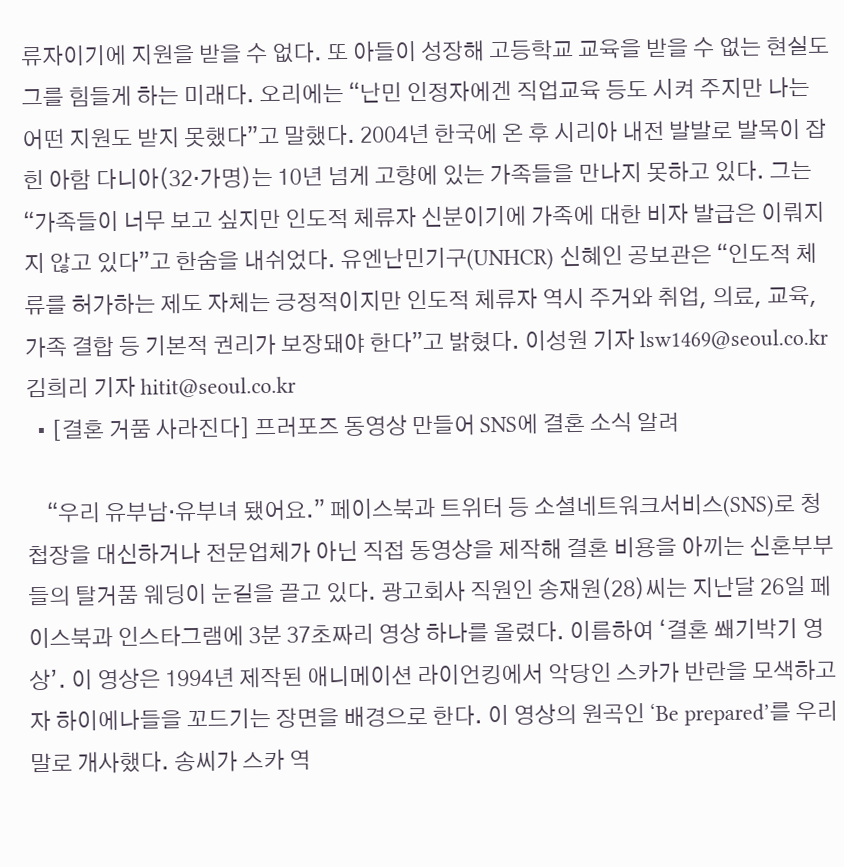류자이기에 지원을 받을 수 없다. 또 아들이 성장해 고등학교 교육을 받을 수 없는 현실도 그를 힘들게 하는 미래다. 오리에는 “난민 인정자에겐 직업교육 등도 시켜 주지만 나는 어떤 지원도 받지 못했다”고 말했다. 2004년 한국에 온 후 시리아 내전 발발로 발목이 잡힌 아함 다니아(32·가명)는 10년 넘게 고향에 있는 가족들을 만나지 못하고 있다. 그는 “가족들이 너무 보고 싶지만 인도적 체류자 신분이기에 가족에 대한 비자 발급은 이뤄지지 않고 있다”고 한숨을 내쉬었다. 유엔난민기구(UNHCR) 신혜인 공보관은 “인도적 체류를 허가하는 제도 자체는 긍정적이지만 인도적 체류자 역시 주거와 취업, 의료, 교육, 가족 결합 등 기본적 권리가 보장돼야 한다”고 밝혔다. 이성원 기자 lsw1469@seoul.co.kr 김희리 기자 hitit@seoul.co.kr
  • [결혼 거품 사라진다] 프러포즈 동영상 만들어 SNS에 결혼 소식 알려

    “우리 유부남·유부녀 됐어요.” 페이스북과 트위터 등 소셜네트워크서비스(SNS)로 청첩장을 대신하거나 전문업체가 아닌 직접 동영상을 제작해 결혼 비용을 아끼는 신혼부부들의 탈거품 웨딩이 눈길을 끌고 있다. 광고회사 직원인 송재원(28)씨는 지난달 26일 페이스북과 인스타그램에 3분 37초짜리 영상 하나를 올렸다. 이름하여 ‘결혼 쐐기박기 영상’. 이 영상은 1994년 제작된 애니메이션 라이언킹에서 악당인 스카가 반란을 모색하고자 하이에나들을 꼬드기는 장면을 배경으로 한다. 이 영상의 원곡인 ‘Be prepared’를 우리말로 개사했다. 송씨가 스카 역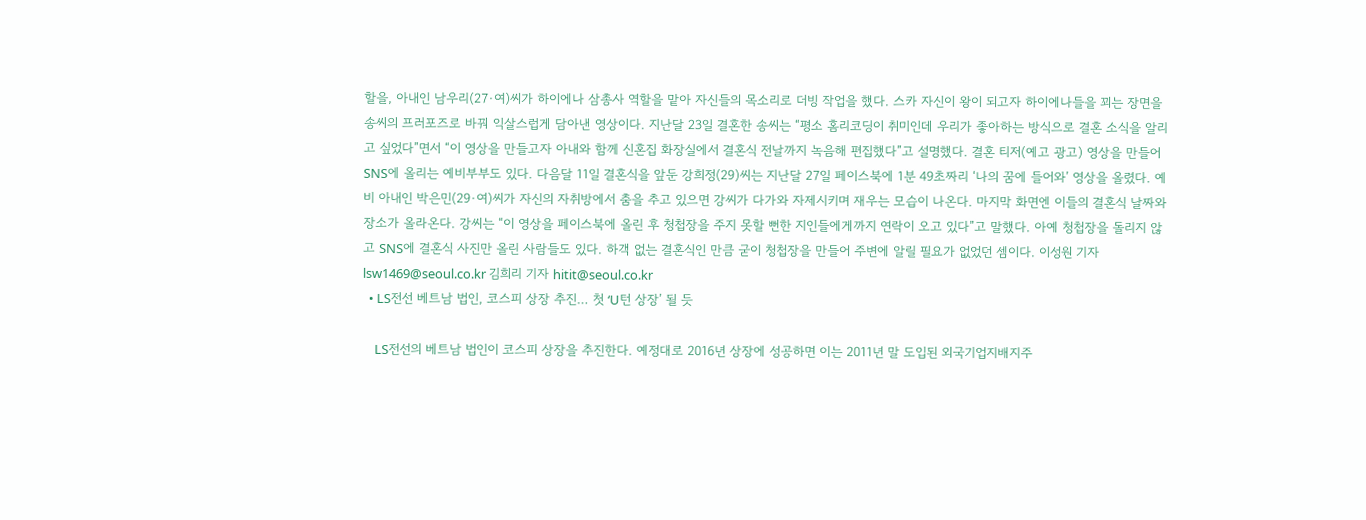할을, 아내인 남우리(27·여)씨가 하이에나 삼총사 역할을 맡아 자신들의 목소리로 더빙 작업을 했다. 스카 자신이 왕이 되고자 하이에나들을 꾀는 장면을 송씨의 프러포즈로 바꿔 익살스럽게 담아낸 영상이다. 지난달 23일 결혼한 송씨는 “평소 홈리코딩이 취미인데 우리가 좋아하는 방식으로 결혼 소식을 알리고 싶었다”면서 “이 영상을 만들고자 아내와 함께 신혼집 화장실에서 결혼식 전날까지 녹음해 편집했다”고 설명했다. 결혼 티저(예고 광고) 영상을 만들어 SNS에 올리는 예비부부도 있다. 다음달 11일 결혼식을 앞둔 강희정(29)씨는 지난달 27일 페이스북에 1분 49초짜리 ‘나의 꿈에 들어와’ 영상을 올렸다. 예비 아내인 박은민(29·여)씨가 자신의 자취방에서 춤을 추고 있으면 강씨가 다가와 자제시키며 재우는 모습이 나온다. 마지막 화면엔 이들의 결혼식 날짜와 장소가 올라온다. 강씨는 “이 영상을 페이스북에 올린 후 청첩장을 주지 못할 뻔한 지인들에게까지 연락이 오고 있다”고 말했다. 아예 청첩장을 돌리지 않고 SNS에 결혼식 사진만 올린 사람들도 있다. 하객 없는 결혼식인 만큼 굳이 청첩장을 만들어 주변에 알릴 필요가 없었던 셈이다. 이성원 기자 lsw1469@seoul.co.kr 김희리 기자 hitit@seoul.co.kr
  • LS전선 베트남 법인, 코스피 상장 추진… 첫 ‘U턴 상장’ 될 듯

    LS전선의 베트남 법인이 코스피 상장을 추진한다. 예정대로 2016년 상장에 성공하면 이는 2011년 말 도입된 외국기업지배지주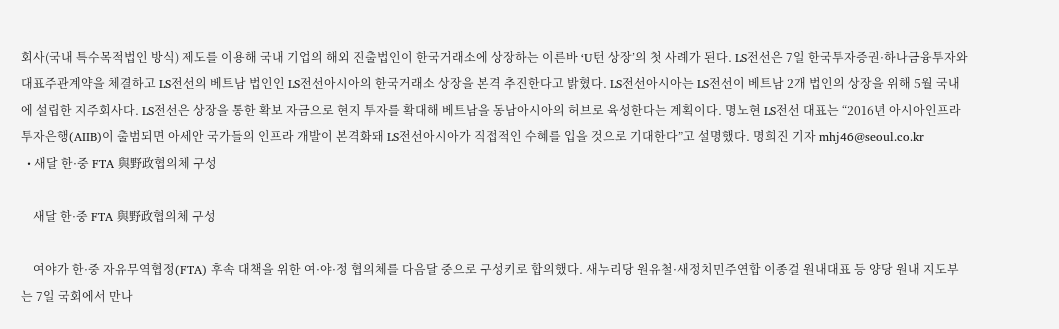회사(국내 특수목적법인 방식) 제도를 이용해 국내 기업의 해외 진출법인이 한국거래소에 상장하는 이른바 ‘U턴 상장’의 첫 사례가 된다. LS전선은 7일 한국투자증권·하나금융투자와 대표주관계약을 체결하고 LS전선의 베트남 법인인 LS전선아시아의 한국거래소 상장을 본격 추진한다고 밝혔다. LS전선아시아는 LS전선이 베트남 2개 법인의 상장을 위해 5월 국내에 설립한 지주회사다. LS전선은 상장을 통한 확보 자금으로 현지 투자를 확대해 베트남을 동남아시아의 허브로 육성한다는 계획이다. 명노현 LS전선 대표는 “2016년 아시아인프라투자은행(AIIB)이 출범되면 아세안 국가들의 인프라 개발이 본격화돼 LS전선아시아가 직접적인 수혜를 입을 것으로 기대한다”고 설명했다. 명희진 기자 mhj46@seoul.co.kr
  • 새달 한·중 FTA 與野政협의체 구성

    새달 한·중 FTA 與野政협의체 구성

    여야가 한·중 자유무역협정(FTA) 후속 대책을 위한 여·야·정 협의체를 다음달 중으로 구성키로 합의했다. 새누리당 원유철·새정치민주연합 이종걸 원내대표 등 양당 원내 지도부는 7일 국회에서 만나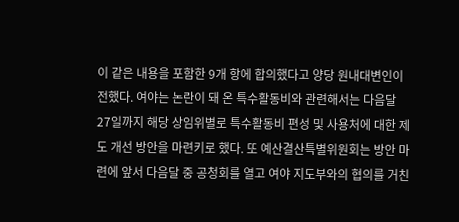이 같은 내용을 포함한 9개 항에 합의했다고 양당 원내대변인이 전했다. 여야는 논란이 돼 온 특수활동비와 관련해서는 다음달 27일까지 해당 상임위별로 특수활동비 편성 및 사용처에 대한 제도 개선 방안을 마련키로 했다. 또 예산결산특별위원회는 방안 마련에 앞서 다음달 중 공청회를 열고 여야 지도부와의 협의를 거친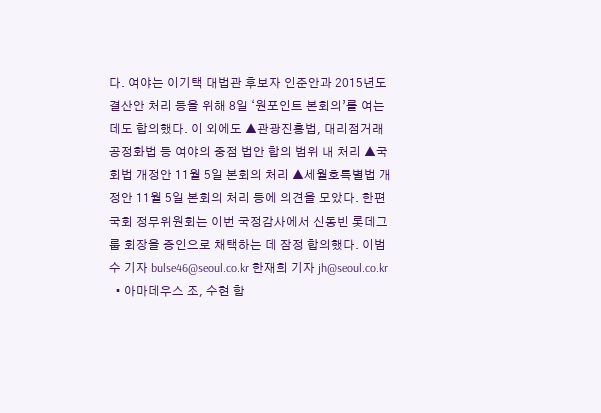다. 여야는 이기택 대법관 후보자 인준안과 2015년도 결산안 처리 등을 위해 8일 ‘원포인트 본회의’를 여는 데도 합의했다. 이 외에도 ▲관광진흥법, 대리점거래공정화법 등 여야의 중점 법안 합의 범위 내 처리 ▲국회법 개정안 11월 5일 본회의 처리 ▲세월호특별법 개정안 11월 5일 본회의 처리 등에 의견을 모았다. 한편 국회 정무위원회는 이번 국정감사에서 신동빈 롯데그룹 회장을 증인으로 채택하는 데 잠정 합의했다. 이범수 기자 bulse46@seoul.co.kr 한재희 기자 jh@seoul.co.kr
  • 아마데우스 조, 수현 함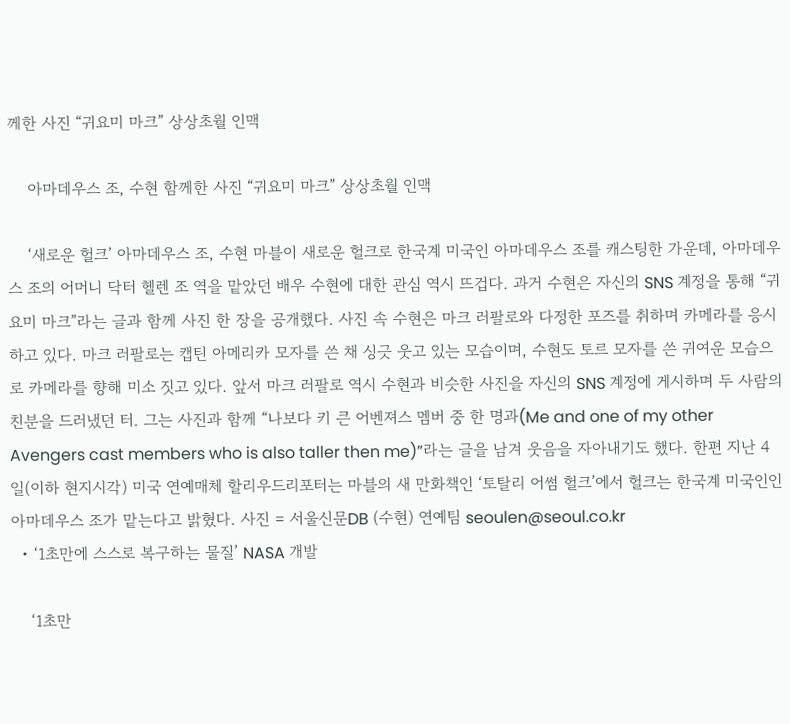께한 사진 “귀요미 마크” 상상초월 인맥

    아마데우스 조, 수현 함께한 사진 “귀요미 마크” 상상초월 인맥

    ‘새로운 헐크’ 아마데우스 조, 수현 마블이 새로운 헐크로 한국계 미국인 아마데우스 조를 캐스팅한 가운데, 아마데우스 조의 어머니 닥터 헬렌 조 역을 맡았던 배우 수현에 대한 관심 역시 뜨겁다. 과거 수현은 자신의 SNS 계정을 통해 “귀요미 마크”라는 글과 함께 사진 한 장을 공개했다. 사진 속 수현은 마크 러팔로와 다정한 포즈를 취하며 카메라를 응시하고 있다. 마크 러팔로는 캡틴 아메리카 모자를 쓴 채 싱긋 웃고 있는 모습이며, 수현도 토르 모자를 쓴 귀여운 모습으로 카메라를 향해 미소 짓고 있다. 앞서 마크 러팔로 역시 수현과 비슷한 사진을 자신의 SNS 계정에 게시하며 두 사람의 친분을 드러냈던 터. 그는 사진과 함께 “나보다 키 큰 어벤져스 멤버 중 한 명과(Me and one of my other Avengers cast members who is also taller then me)”라는 글을 남겨 웃음을 자아내기도 했다. 한편 지난 4일(이하 현지시각) 미국 연예매체 할리우드리포터는 마블의 새 만화책인 ‘토탈리 어썸 헐크’에서 헐크는 한국계 미국인인 아마데우스 조가 맡는다고 밝혔다. 사진 = 서울신문DB (수현) 연예팀 seoulen@seoul.co.kr
  • ‘1초만에 스스로 복구하는 물질’ NASA 개발

    ‘1초만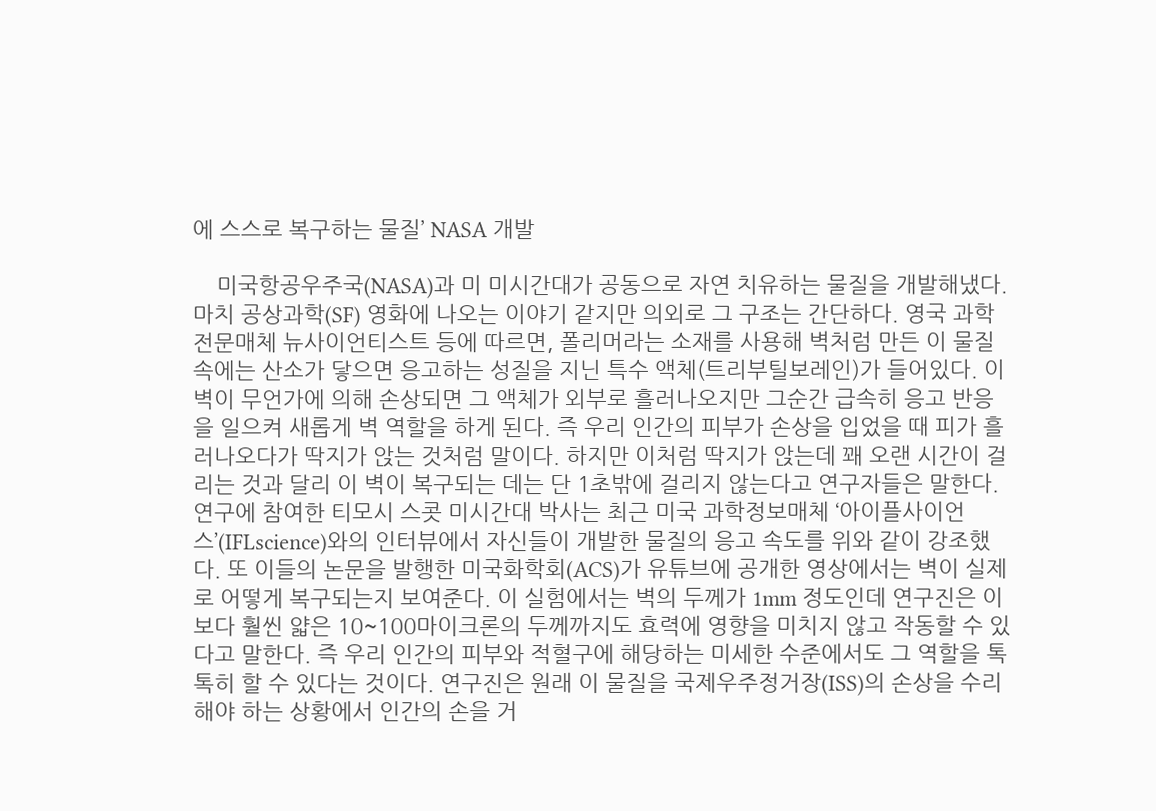에 스스로 복구하는 물질’ NASA 개발

    미국항공우주국(NASA)과 미 미시간대가 공동으로 자연 치유하는 물질을 개발해냈다. 마치 공상과학(SF) 영화에 나오는 이야기 같지만 의외로 그 구조는 간단하다. 영국 과학전문매체 뉴사이언티스트 등에 따르면, 폴리머라는 소재를 사용해 벽처럼 만든 이 물질 속에는 산소가 닿으면 응고하는 성질을 지닌 특수 액체(트리부틸보레인)가 들어있다. 이 벽이 무언가에 의해 손상되면 그 액체가 외부로 흘러나오지만 그순간 급속히 응고 반응을 일으켜 새롭게 벽 역할을 하게 된다. 즉 우리 인간의 피부가 손상을 입었을 때 피가 흘러나오다가 딱지가 앉는 것처럼 말이다. 하지만 이처럼 딱지가 앉는데 꽤 오랜 시간이 걸리는 것과 달리 이 벽이 복구되는 데는 단 1초밖에 걸리지 않는다고 연구자들은 말한다. 연구에 참여한 티모시 스콧 미시간대 박사는 최근 미국 과학정보매체 ‘아이플사이언스’(IFLscience)와의 인터뷰에서 자신들이 개발한 물질의 응고 속도를 위와 같이 강조했다. 또 이들의 논문을 발행한 미국화학회(ACS)가 유튜브에 공개한 영상에서는 벽이 실제로 어떻게 복구되는지 보여준다. 이 실험에서는 벽의 두께가 1mm 정도인데 연구진은 이보다 훨씬 얇은 10~100마이크론의 두께까지도 효력에 영향을 미치지 않고 작동할 수 있다고 말한다. 즉 우리 인간의 피부와 적혈구에 해당하는 미세한 수준에서도 그 역할을 톡톡히 할 수 있다는 것이다. 연구진은 원래 이 물질을 국제우주정거장(ISS)의 손상을 수리해야 하는 상황에서 인간의 손을 거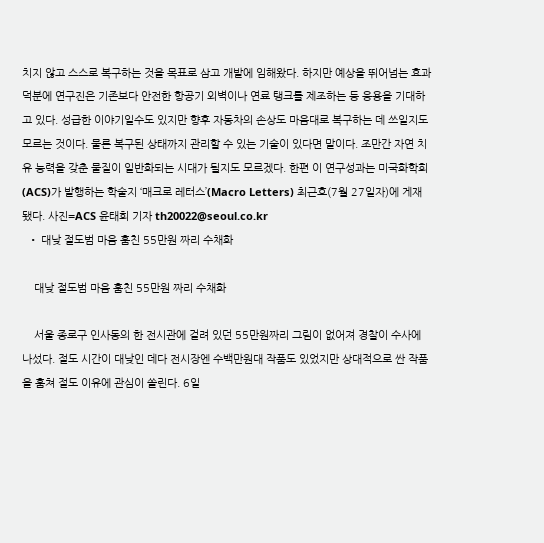치지 않고 스스로 복구하는 것을 목표로 삼고 개발에 임해왔다. 하지만 예상을 뛰어넘는 효과 덕분에 연구진은 기존보다 안전한 항공기 외벽이나 연료 탱크를 제조하는 등 응용을 기대하고 있다. 성급한 이야기일수도 있지만 향후 자동차의 손상도 마음대로 복구하는 데 쓰일지도 모르는 것이다. 물론 복구된 상태까지 관리할 수 있는 기술이 있다면 말이다. 조만간 자연 치유 능력을 갖춘 물질이 일반화되는 시대가 될지도 모르겠다. 한편 이 연구성과는 미국화학회(ACS)가 발행하는 학술지 ‘매크로 레터스’(Macro Letters) 최근호(7월 27일자)에 게재됐다. 사진=ACS 윤태희 기자 th20022@seoul.co.kr
  • 대낮 절도범 마음 훔친 55만원 짜리 수채화

    대낮 절도범 마음 훔친 55만원 짜리 수채화

    서울 종로구 인사동의 한 전시관에 걸려 있던 55만원짜리 그림이 없어져 경찰이 수사에 나섰다. 절도 시간이 대낮인 데다 전시장엔 수백만원대 작품도 있었지만 상대적으로 싼 작품을 훔쳐 절도 이유에 관심이 쏠린다. 6일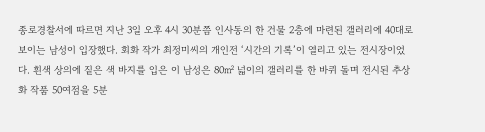종로경찰서에 따르면 지난 3일 오후 4시 30분쯤 인사동의 한 건물 2층에 마련된 갤러리에 40대로 보이는 남성이 입장했다. 회화 작가 최정미씨의 개인전 ‘시간의 기록’이 열리고 있는 전시장이었다. 흰색 상의에 짙은 색 바지를 입은 이 남성은 80㎡ 넓이의 갤러리를 한 바퀴 돌며 전시된 추상화 작품 50여점을 5분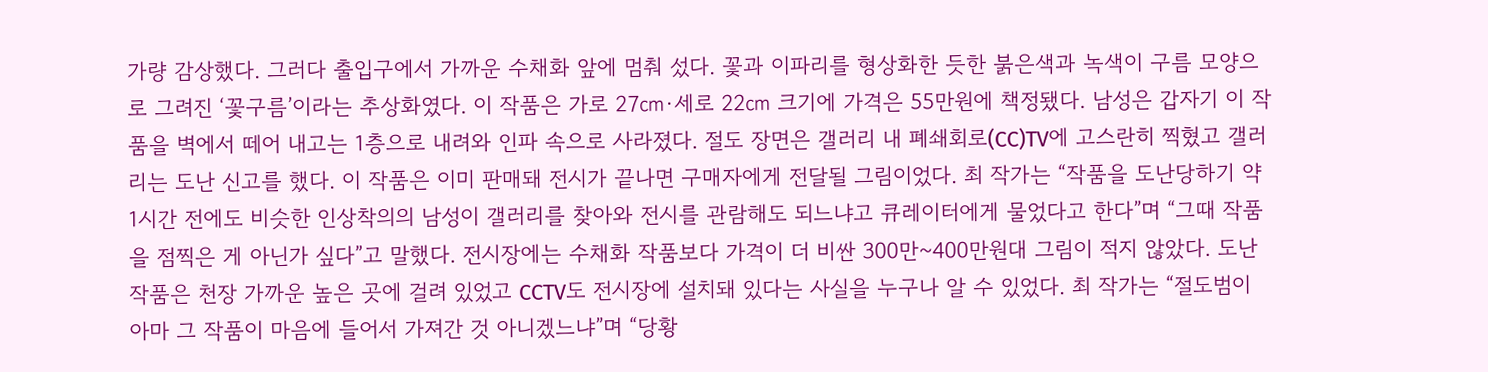가량 감상했다. 그러다 출입구에서 가까운 수채화 앞에 멈춰 섰다. 꽃과 이파리를 형상화한 듯한 붉은색과 녹색이 구름 모양으로 그려진 ‘꽃구름’이라는 추상화였다. 이 작품은 가로 27㎝·세로 22㎝ 크기에 가격은 55만원에 책정됐다. 남성은 갑자기 이 작품을 벽에서 떼어 내고는 1층으로 내려와 인파 속으로 사라졌다. 절도 장면은 갤러리 내 폐쇄회로(CC)TV에 고스란히 찍혔고 갤러리는 도난 신고를 했다. 이 작품은 이미 판매돼 전시가 끝나면 구매자에게 전달될 그림이었다. 최 작가는 “작품을 도난당하기 약 1시간 전에도 비슷한 인상착의의 남성이 갤러리를 찾아와 전시를 관람해도 되느냐고 큐레이터에게 물었다고 한다”며 “그때 작품을 점찍은 게 아닌가 싶다”고 말했다. 전시장에는 수채화 작품보다 가격이 더 비싼 300만~400만원대 그림이 적지 않았다. 도난 작품은 천장 가까운 높은 곳에 걸려 있었고 CCTV도 전시장에 설치돼 있다는 사실을 누구나 알 수 있었다. 최 작가는 “절도범이 아마 그 작품이 마음에 들어서 가져간 것 아니겠느냐”며 “당황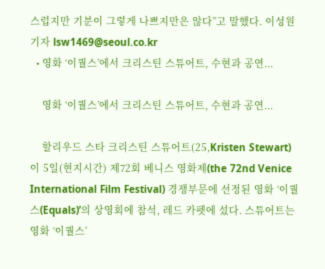스럽지만 기분이 그렇게 나쁘지만은 않다”고 말했다. 이성원 기자 lsw1469@seoul.co.kr
  • 영화 ‘이퀄스’에서 크리스틴 스튜어트, 수현과 공연...

    영화 ‘이퀄스’에서 크리스틴 스튜어트, 수현과 공연...

    할리우드 스타 크리스틴 스튜어트(25,Kristen Stewart)이 5일(현지시간) 제72회 베니스 영화제(the 72nd Venice International Film Festival) 경쟁부문에 선정된 영화 ‘이퀄스(Equals)’의 상영회에 참석, 레드 카펫에 섰다. 스튜어트는 영화 ‘이퀄스’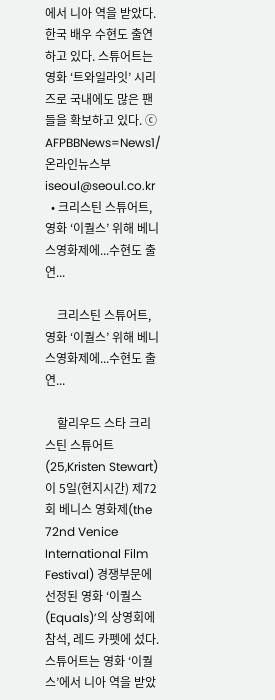에서 니아 역을 받았다. 한국 배우 수현도 출연하고 있다. 스튜어트는 영화 ‘트와일라잇’ 시리즈로 국내에도 많은 팬들을 확보하고 있다. ⓒ AFPBBNews=News1/온라인뉴스부 iseoul@seoul.co.kr
  • 크리스틴 스튜어트, 영화 ‘이퀄스’ 위해 베니스영화제에...수현도 출연...

    크리스틴 스튜어트, 영화 ‘이퀄스’ 위해 베니스영화제에...수현도 출연...

    할리우드 스타 크리스틴 스튜어트(25,Kristen Stewart)이 5일(현지시간) 제72회 베니스 영화제(the 72nd Venice International Film Festival) 경쟁부문에 선정된 영화 ‘이퀄스(Equals)’의 상영회에 참석, 레드 카펫에 섰다. 스튜어트는 영화 ‘이퀄스’에서 니아 역을 받았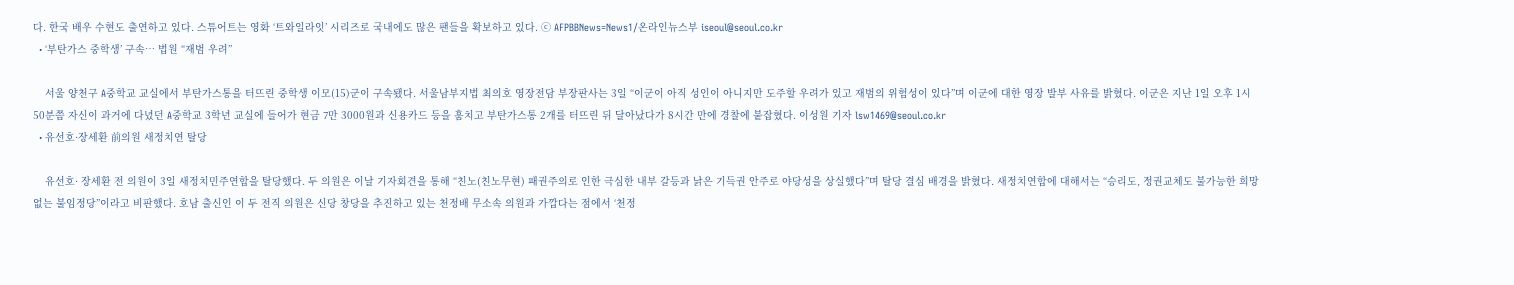다. 한국 배우 수현도 출연하고 있다. 스튜어트는 영화 ‘트와일라잇’ 시리즈로 국내에도 많은 팬들을 확보하고 있다. ⓒ AFPBBNews=News1/온라인뉴스부 iseoul@seoul.co.kr
  • ‘부탄가스 중학생’ 구속… 법원 “재범 우려”

    서울 양천구 A중학교 교실에서 부탄가스통을 터뜨린 중학생 이모(15)군이 구속됐다. 서울남부지법 최의호 영장전담 부장판사는 3일 “이군이 아직 성인이 아니지만 도주할 우려가 있고 재범의 위험성이 있다”며 이군에 대한 영장 발부 사유를 밝혔다. 이군은 지난 1일 오후 1시 50분쯤 자신이 과거에 다녔던 A중학교 3학년 교실에 들어가 현금 7만 3000원과 신용카드 등을 훔치고 부탄가스통 2개를 터뜨린 뒤 달아났다가 8시간 만에 경찰에 붙잡혔다. 이성원 기자 lsw1469@seoul.co.kr
  • 유선호·장세환 前의원 새정치연 탈당

    유선호· 장세환 전 의원이 3일 새정치민주연합을 탈당했다. 두 의원은 이날 기자회견을 통해 “친노(친노무현) 패권주의로 인한 극심한 내부 갈등과 낡은 기득권 안주로 야당성을 상실했다”며 탈당 결심 배경을 밝혔다. 새정치연합에 대해서는 “승리도, 정권교체도 불가능한 희망 없는 불임정당”이라고 비판했다. 호남 출신인 이 두 전직 의원은 신당 창당을 추진하고 있는 천정배 무소속 의원과 가깝다는 점에서 ‘천정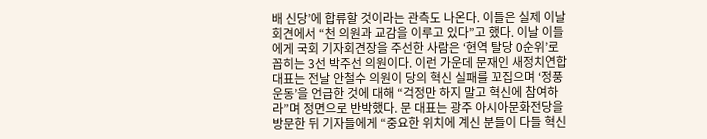배 신당’에 합류할 것이라는 관측도 나온다. 이들은 실제 이날 회견에서 “천 의원과 교감을 이루고 있다”고 했다. 이날 이들에게 국회 기자회견장을 주선한 사람은 ‘현역 탈당 0순위’로 꼽히는 3선 박주선 의원이다. 이런 가운데 문재인 새정치연합 대표는 전날 안철수 의원이 당의 혁신 실패를 꼬집으며 ‘정풍운동’을 언급한 것에 대해 “걱정만 하지 말고 혁신에 참여하라”며 정면으로 반박했다. 문 대표는 광주 아시아문화전당을 방문한 뒤 기자들에게 “중요한 위치에 계신 분들이 다들 혁신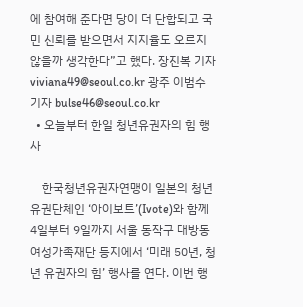에 참여해 준다면 당이 더 단합되고 국민 신뢰를 받으면서 지지율도 오르지 않을까 생각한다”고 했다. 장진복 기자 viviana49@seoul.co.kr 광주 이범수 기자 bulse46@seoul.co.kr
  • 오늘부터 한일 청년유권자의 힘 행사

    한국청년유권자연맹이 일본의 청년유권단체인 ‘아이보트’(Ivote)와 함께 4일부터 9일까지 서울 동작구 대방동 여성가족재단 등지에서 ‘미래 50년, 청년 유권자의 힘’ 행사를 연다. 이번 행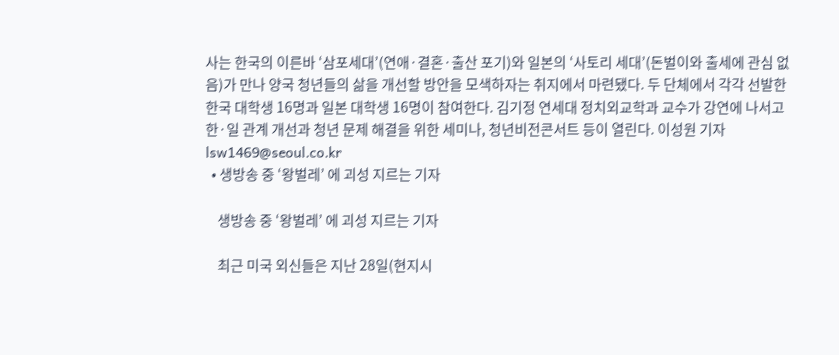사는 한국의 이른바 ‘삼포세대’(연애·결혼·출산 포기)와 일본의 ‘사토리 세대’(돈벌이와 출세에 관심 없음)가 만나 양국 청년들의 삶을 개선할 방안을 모색하자는 취지에서 마련됐다. 두 단체에서 각각 선발한 한국 대학생 16명과 일본 대학생 16명이 참여한다. 김기정 연세대 정치외교학과 교수가 강연에 나서고 한·일 관계 개선과 청년 문제 해결을 위한 세미나, 청년비전콘서트 등이 열린다. 이성원 기자 lsw1469@seoul.co.kr
  • 생방송 중 ‘왕벌레’ 에 괴성 지르는 기자

    생방송 중 ‘왕벌레’ 에 괴성 지르는 기자

    최근 미국 외신들은 지난 28일(현지시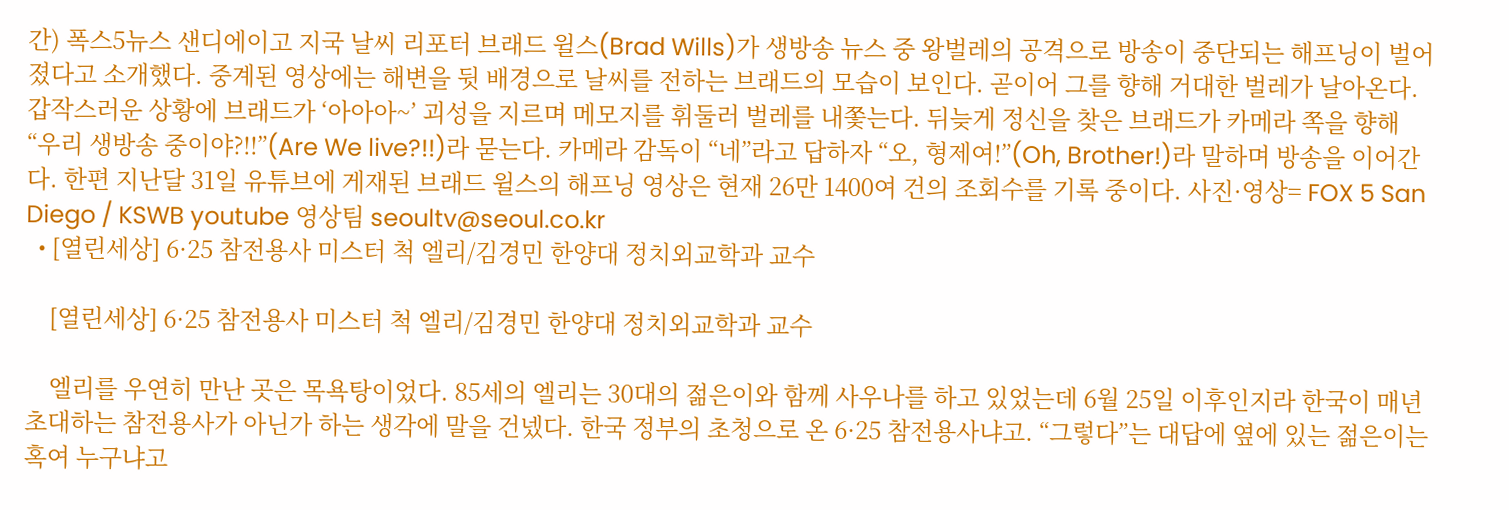간) 폭스5뉴스 샌디에이고 지국 날씨 리포터 브래드 윌스(Brad Wills)가 생방송 뉴스 중 왕벌레의 공격으로 방송이 중단되는 해프닝이 벌어졌다고 소개했다. 중계된 영상에는 해변을 뒷 배경으로 날씨를 전하는 브래드의 모습이 보인다. 곧이어 그를 향해 거대한 벌레가 날아온다. 갑작스러운 상황에 브래드가 ‘아아아~’ 괴성을 지르며 메모지를 휘둘러 벌레를 내쫓는다. 뒤늦게 정신을 찾은 브래드가 카메라 쪽을 향해 “우리 생방송 중이야?!!”(Are We live?!!)라 묻는다. 카메라 감독이 “네”라고 답하자 “오, 형제여!”(Oh, Brother!)라 말하며 방송을 이어간다. 한편 지난달 31일 유튜브에 게재된 브래드 윌스의 해프닝 영상은 현재 26만 1400여 건의 조회수를 기록 중이다. 사진·영상= FOX 5 San Diego / KSWB youtube 영상팀 seoultv@seoul.co.kr
  • [열린세상] 6·25 참전용사 미스터 척 엘리/김경민 한양대 정치외교학과 교수

    [열린세상] 6·25 참전용사 미스터 척 엘리/김경민 한양대 정치외교학과 교수

    엘리를 우연히 만난 곳은 목욕탕이었다. 85세의 엘리는 30대의 젊은이와 함께 사우나를 하고 있었는데 6월 25일 이후인지라 한국이 매년 초대하는 참전용사가 아닌가 하는 생각에 말을 건넸다. 한국 정부의 초청으로 온 6·25 참전용사냐고. “그렇다”는 대답에 옆에 있는 젊은이는 혹여 누구냐고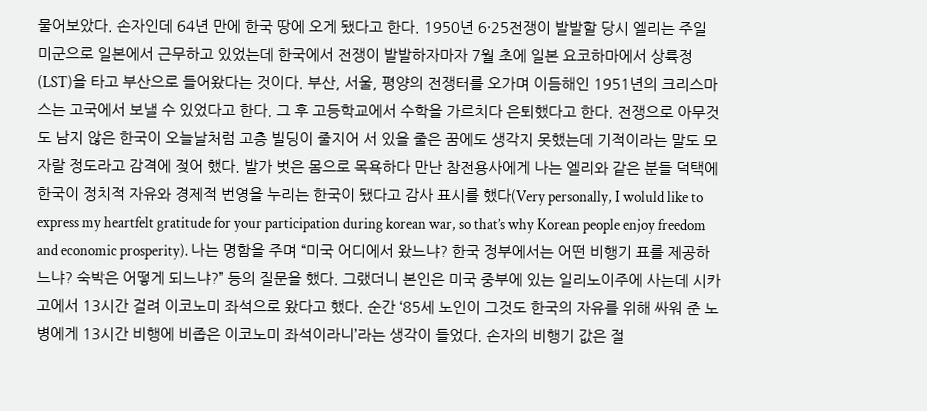물어보았다. 손자인데 64년 만에 한국 땅에 오게 됐다고 한다. 1950년 6·25전쟁이 발발할 당시 엘리는 주일 미군으로 일본에서 근무하고 있었는데 한국에서 전쟁이 발발하자마자 7월 초에 일본 요코하마에서 상륙정(LST)을 타고 부산으로 들어왔다는 것이다. 부산, 서울, 평양의 전쟁터를 오가며 이듬해인 1951년의 크리스마스는 고국에서 보낼 수 있었다고 한다. 그 후 고등학교에서 수학을 가르치다 은퇴했다고 한다. 전쟁으로 아무것도 남지 않은 한국이 오늘날처럼 고층 빌딩이 줄지어 서 있을 줄은 꿈에도 생각지 못했는데 기적이라는 말도 모자랄 정도라고 감격에 젖어 했다. 발가 벗은 몸으로 목욕하다 만난 참전용사에게 나는 엘리와 같은 분들 덕택에 한국이 정치적 자유와 경제적 번영을 누리는 한국이 됐다고 감사 표시를 했다(Very personally, I woluld like to express my heartfelt gratitude for your participation during korean war, so that’s why Korean people enjoy freedom and economic prosperity). 나는 명함을 주며 “미국 어디에서 왔느냐? 한국 정부에서는 어떤 비행기 표를 제공하느냐? 숙박은 어떻게 되느냐?” 등의 질문을 했다. 그랬더니 본인은 미국 중부에 있는 일리노이주에 사는데 시카고에서 13시간 걸려 이코노미 좌석으로 왔다고 했다. 순간 ‘85세 노인이 그것도 한국의 자유를 위해 싸워 준 노병에게 13시간 비행에 비좁은 이코노미 좌석이라니’라는 생각이 들었다. 손자의 비행기 값은 절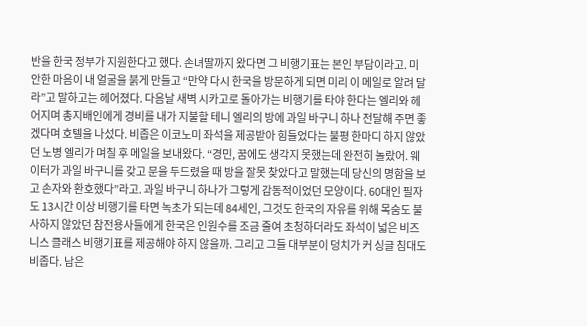반을 한국 정부가 지원한다고 했다. 손녀딸까지 왔다면 그 비행기표는 본인 부담이라고. 미안한 마음이 내 얼굴을 붉게 만들고 “만약 다시 한국을 방문하게 되면 미리 이 메일로 알려 달라”고 말하고는 헤어졌다. 다음날 새벽 시카고로 돌아가는 비행기를 타야 한다는 엘리와 헤어지며 총지배인에게 경비를 내가 지불할 테니 엘리의 방에 과일 바구니 하나 전달해 주면 좋겠다며 호텔을 나섰다. 비좁은 이코노미 좌석을 제공받아 힘들었다는 불평 한마디 하지 않았던 노병 엘리가 며칠 후 메일을 보내왔다. “경민, 꿈에도 생각지 못했는데 완전히 놀랐어. 웨이터가 과일 바구니를 갖고 문을 두드렸을 때 방을 잘못 찾았다고 말했는데 당신의 명함을 보고 손자와 환호했다”라고. 과일 바구니 하나가 그렇게 감동적이었던 모양이다. 60대인 필자도 13시간 이상 비행기를 타면 녹초가 되는데 84세인, 그것도 한국의 자유를 위해 목숨도 불사하지 않았던 참전용사들에게 한국은 인원수를 조금 줄여 초청하더라도 좌석이 넓은 비즈니스 클래스 비행기표를 제공해야 하지 않을까. 그리고 그들 대부분이 덩치가 커 싱글 침대도 비좁다. 남은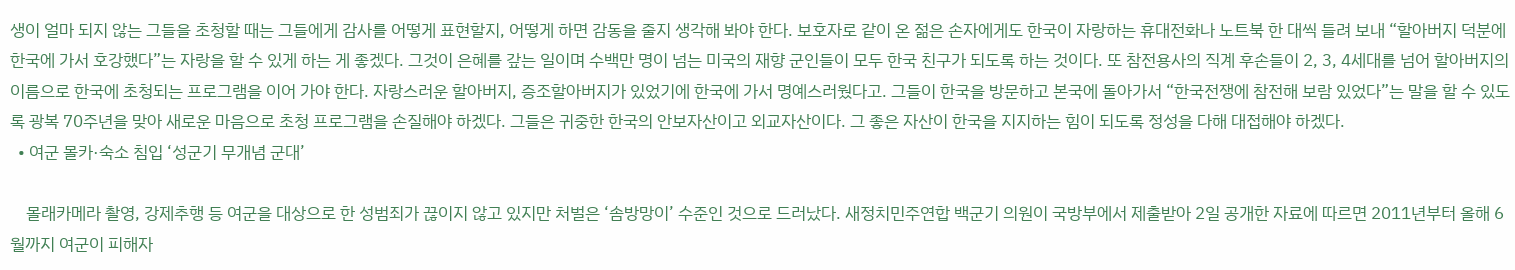생이 얼마 되지 않는 그들을 초청할 때는 그들에게 감사를 어떻게 표현할지, 어떻게 하면 감동을 줄지 생각해 봐야 한다. 보호자로 같이 온 젊은 손자에게도 한국이 자랑하는 휴대전화나 노트북 한 대씩 들려 보내 “할아버지 덕분에 한국에 가서 호강했다”는 자랑을 할 수 있게 하는 게 좋겠다. 그것이 은혜를 갚는 일이며 수백만 명이 넘는 미국의 재향 군인들이 모두 한국 친구가 되도록 하는 것이다. 또 참전용사의 직계 후손들이 2, 3, 4세대를 넘어 할아버지의 이름으로 한국에 초청되는 프로그램을 이어 가야 한다. 자랑스러운 할아버지, 증조할아버지가 있었기에 한국에 가서 명예스러웠다고. 그들이 한국을 방문하고 본국에 돌아가서 “한국전쟁에 참전해 보람 있었다”는 말을 할 수 있도록 광복 70주년을 맞아 새로운 마음으로 초청 프로그램을 손질해야 하겠다. 그들은 귀중한 한국의 안보자산이고 외교자산이다. 그 좋은 자산이 한국을 지지하는 힘이 되도록 정성을 다해 대접해야 하겠다.
  • 여군 몰카·숙소 침입 ‘성군기 무개념 군대’

    몰래카메라 촬영, 강제추행 등 여군을 대상으로 한 성범죄가 끊이지 않고 있지만 처벌은 ‘솜방망이’ 수준인 것으로 드러났다. 새정치민주연합 백군기 의원이 국방부에서 제출받아 2일 공개한 자료에 따르면 2011년부터 올해 6월까지 여군이 피해자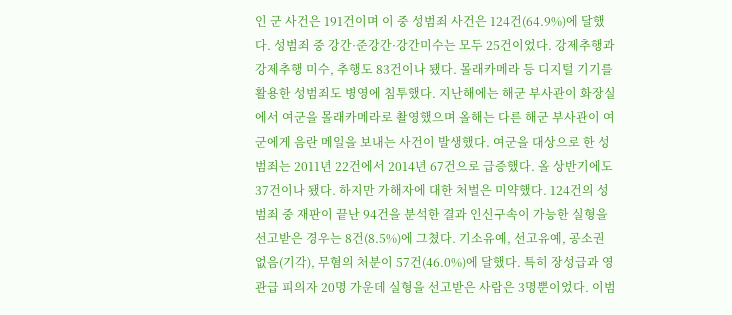인 군 사건은 191건이며 이 중 성범죄 사건은 124건(64.9%)에 달했다. 성범죄 중 강간·준강간·강간미수는 모두 25건이었다. 강제추행과 강제추행 미수, 추행도 83건이나 됐다. 몰래카메라 등 디지털 기기를 활용한 성범죄도 병영에 침투했다. 지난해에는 해군 부사관이 화장실에서 여군을 몰래카메라로 촬영했으며 올해는 다른 해군 부사관이 여군에게 음란 메일을 보내는 사건이 발생했다. 여군을 대상으로 한 성범죄는 2011년 22건에서 2014년 67건으로 급증했다. 올 상반기에도 37건이나 됐다. 하지만 가해자에 대한 처벌은 미약했다. 124건의 성범죄 중 재판이 끝난 94건을 분석한 결과 인신구속이 가능한 실형을 선고받은 경우는 8건(8.5%)에 그쳤다. 기소유예, 선고유예, 공소권 없음(기각), 무혐의 처분이 57건(46.0%)에 달했다. 특히 장성급과 영관급 피의자 20명 가운데 실형을 선고받은 사람은 3명뿐이었다. 이범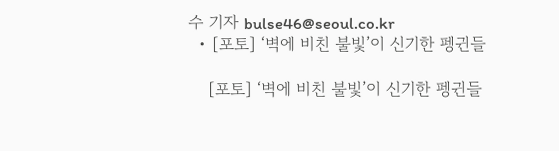수 기자 bulse46@seoul.co.kr
  • [포토] ‘벽에 비친 불빛’이 신기한 펭귄들

    [포토] ‘벽에 비친 불빛’이 신기한 펭귄들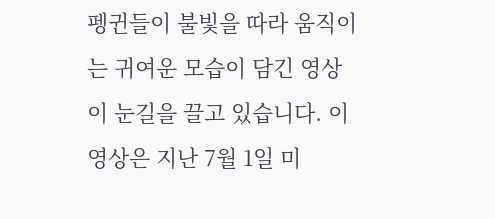펭귄들이 불빛을 따라 움직이는 귀여운 모습이 담긴 영상이 눈길을 끌고 있습니다. 이 영상은 지난 7월 1일 미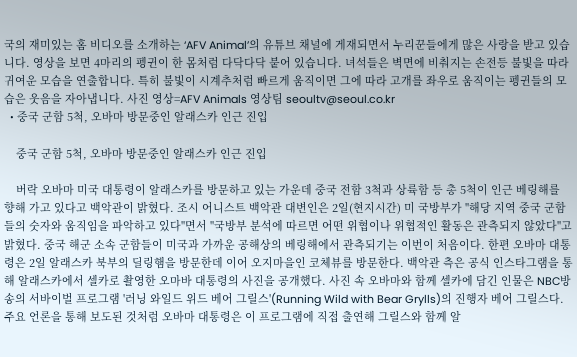국의 재미있는 홈 비디오를 소개하는 ‘AFV Animal’의 유튜브 채널에 게재되면서 누리꾼들에게 많은 사랑을 받고 있습니다. 영상을 보면 4마리의 펭귄이 한 몸처럼 다닥다닥 붙어 있습니다. 녀석들은 벽면에 비춰지는 손전등 불빛을 따라 귀여운 모습을 연출합니다. 특히 불빛이 시계추처럼 빠르게 움직이면 그에 따라 고개를 좌우로 움직이는 펭귄들의 모습은 웃음을 자아냅니다. 사진 영상=AFV Animals 영상팀 seoultv@seoul.co.kr
  • 중국 군함 5척, 오바마 방문중인 알래스카 인근 진입

    중국 군함 5척, 오바마 방문중인 알래스카 인근 진입

    버락 오바마 미국 대통령이 알래스카를 방문하고 있는 가운데 중국 전함 3척과 상륙함 등 총 5척이 인근 베링해를 향해 가고 있다고 백악관이 밝혔다. 조시 어니스트 백악관 대변인은 2일(현지시간) 미 국방부가 "해당 지역 중국 군함들의 숫자와 움직임을 파악하고 있다"면서 "국방부 분석에 따르면 어떤 위협이나 위협적인 활동은 관측되지 않았다"고 밝혔다. 중국 해군 소속 군함들이 미국과 가까운 공해상의 베링해에서 관측되기는 이번이 처음이다. 한편 오바마 대통령은 2일 알래스카 북부의 딜링햄을 방문한데 이어 오지마을인 코체뷰를 방문한다. 백악관 측은 공식 인스타그램을 통해 알래스카에서 셀카로 촬영한 오마바 대통령의 사진을 공개했다. 사진 속 오바마와 함께 셀카에 담긴 인물은 NBC방송의 서바이벌 프로그램 '러닝 와일드 위드 베어 그릴스'(Running Wild with Bear Grylls)의 진행자 베어 그릴스다. 주요 언론을 통해 보도된 것처럼 오바마 대통령은 이 프로그램에 직접 출연해 그릴스와 함께 알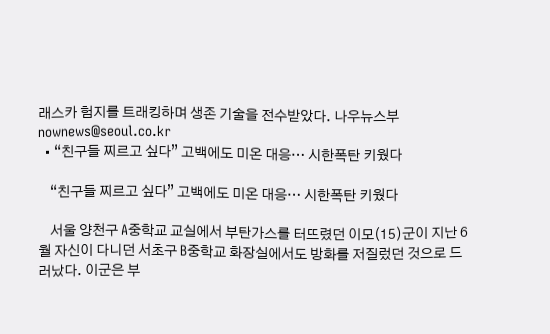래스카 험지를 트래킹하며 생존 기술을 전수받았다. 나우뉴스부 nownews@seoul.co.kr
  • “친구들 찌르고 싶다” 고백에도 미온 대응… 시한폭탄 키웠다

    “친구들 찌르고 싶다” 고백에도 미온 대응… 시한폭탄 키웠다

    서울 양천구 A중학교 교실에서 부탄가스를 터뜨렸던 이모(15)군이 지난 6월 자신이 다니던 서초구 B중학교 화장실에서도 방화를 저질렀던 것으로 드러났다. 이군은 부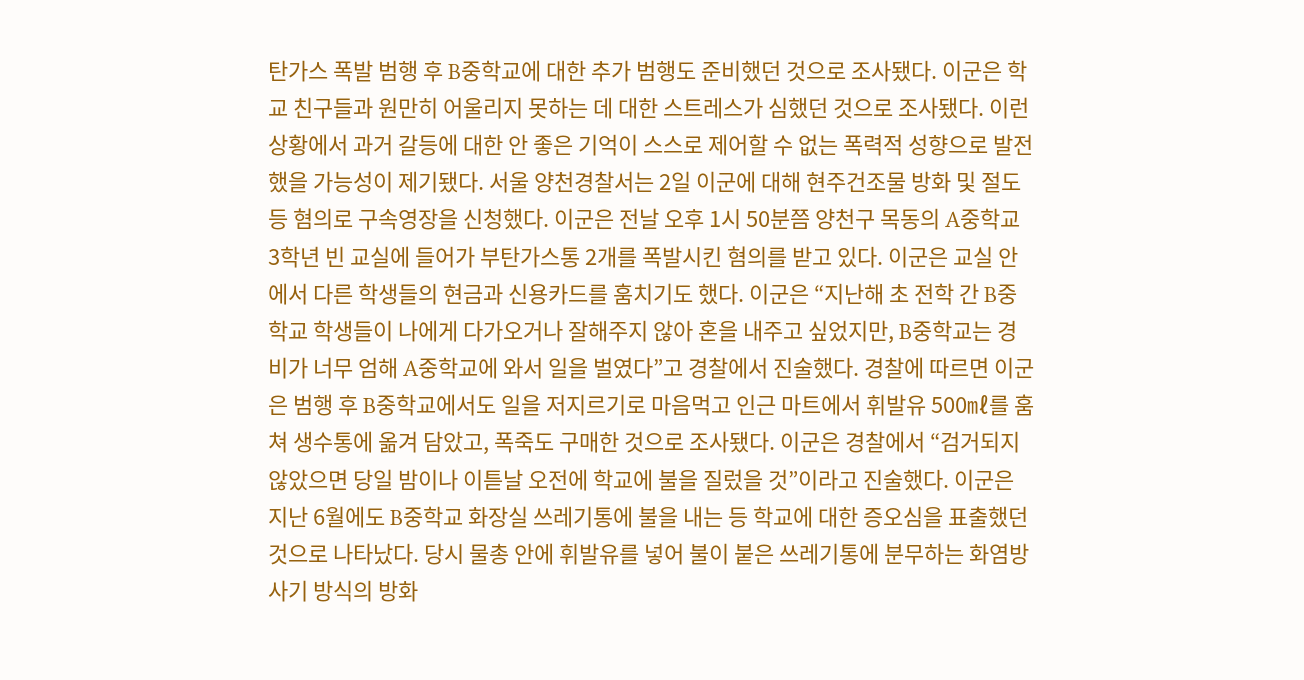탄가스 폭발 범행 후 B중학교에 대한 추가 범행도 준비했던 것으로 조사됐다. 이군은 학교 친구들과 원만히 어울리지 못하는 데 대한 스트레스가 심했던 것으로 조사됐다. 이런 상황에서 과거 갈등에 대한 안 좋은 기억이 스스로 제어할 수 없는 폭력적 성향으로 발전했을 가능성이 제기됐다. 서울 양천경찰서는 2일 이군에 대해 현주건조물 방화 및 절도 등 혐의로 구속영장을 신청했다. 이군은 전날 오후 1시 50분쯤 양천구 목동의 A중학교 3학년 빈 교실에 들어가 부탄가스통 2개를 폭발시킨 혐의를 받고 있다. 이군은 교실 안에서 다른 학생들의 현금과 신용카드를 훔치기도 했다. 이군은 “지난해 초 전학 간 B중학교 학생들이 나에게 다가오거나 잘해주지 않아 혼을 내주고 싶었지만, B중학교는 경비가 너무 엄해 A중학교에 와서 일을 벌였다”고 경찰에서 진술했다. 경찰에 따르면 이군은 범행 후 B중학교에서도 일을 저지르기로 마음먹고 인근 마트에서 휘발유 500㎖를 훔쳐 생수통에 옮겨 담았고, 폭죽도 구매한 것으로 조사됐다. 이군은 경찰에서 “검거되지 않았으면 당일 밤이나 이튿날 오전에 학교에 불을 질렀을 것”이라고 진술했다. 이군은 지난 6월에도 B중학교 화장실 쓰레기통에 불을 내는 등 학교에 대한 증오심을 표출했던 것으로 나타났다. 당시 물총 안에 휘발유를 넣어 불이 붙은 쓰레기통에 분무하는 화염방사기 방식의 방화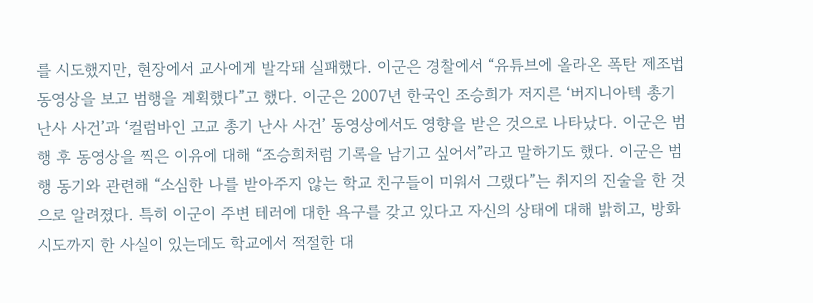를 시도했지만, 현장에서 교사에게 발각돼 실패했다. 이군은 경찰에서 “유튜브에 올라온 폭탄 제조법 동영상을 보고 범행을 계획했다”고 했다. 이군은 2007년 한국인 조승희가 저지른 ‘버지니아텍 총기 난사 사건’과 ‘컬럼바인 고교 총기 난사 사건’ 동영상에서도 영향을 받은 것으로 나타났다. 이군은 범행 후 동영상을 찍은 이유에 대해 “조승희처럼 기록을 남기고 싶어서”라고 말하기도 했다. 이군은 범행 동기와 관련해 “소심한 나를 받아주지 않는 학교 친구들이 미워서 그랬다”는 취지의 진술을 한 것으로 알려졌다. 특히 이군이 주변 테러에 대한 욕구를 갖고 있다고 자신의 상태에 대해 밝히고, 방화 시도까지 한 사실이 있는데도 학교에서 적절한 대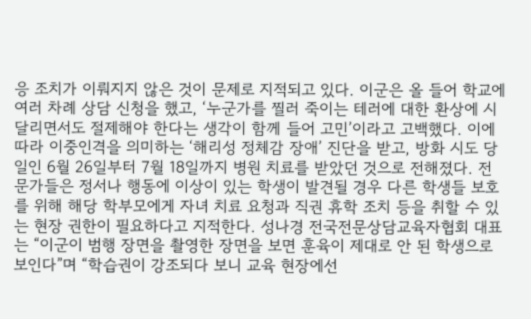응 조치가 이뤄지지 않은 것이 문제로 지적되고 있다. 이군은 올 들어 학교에 여러 차례 상담 신청을 했고, ‘누군가를 찔러 죽이는 테러에 대한 환상에 시달리면서도 절제해야 한다는 생각이 함께 들어 고민’이라고 고백했다. 이에 따라 이중인격을 의미하는 ‘해리성 정체감 장애’ 진단을 받고, 방화 시도 당일인 6월 26일부터 7월 18일까지 병원 치료를 받았던 것으로 전해졌다. 전문가들은 정서나 행동에 이상이 있는 학생이 발견될 경우 다른 학생들 보호를 위해 해당 학부모에게 자녀 치료 요청과 직권 휴학 조치 등을 취할 수 있는 현장 권한이 필요하다고 지적한다. 성나경 전국전문상담교육자협회 대표는 “이군이 범행 장면을 촬영한 장면을 보면 훈육이 제대로 안 된 학생으로 보인다”며 “학습권이 강조되다 보니 교육 현장에선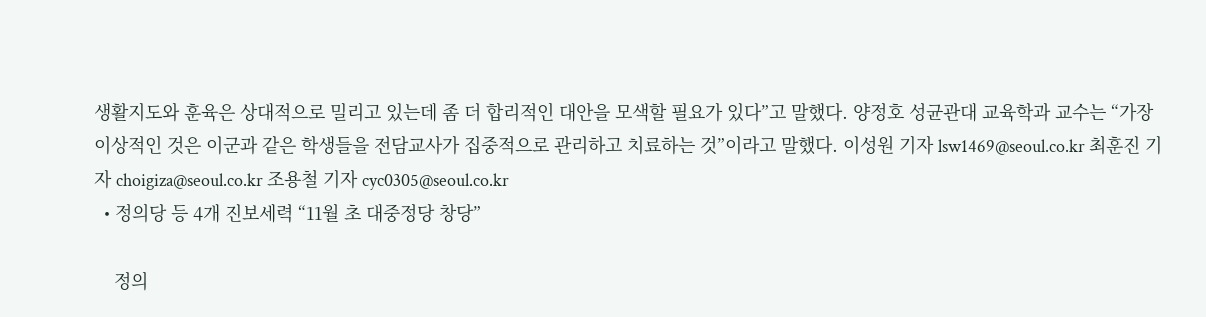생활지도와 훈육은 상대적으로 밀리고 있는데 좀 더 합리적인 대안을 모색할 필요가 있다”고 말했다. 양정호 성균관대 교육학과 교수는 “가장 이상적인 것은 이군과 같은 학생들을 전담교사가 집중적으로 관리하고 치료하는 것”이라고 말했다. 이성원 기자 lsw1469@seoul.co.kr 최훈진 기자 choigiza@seoul.co.kr 조용철 기자 cyc0305@seoul.co.kr
  • 정의당 등 4개 진보세력 “11월 초 대중정당 창당”

    정의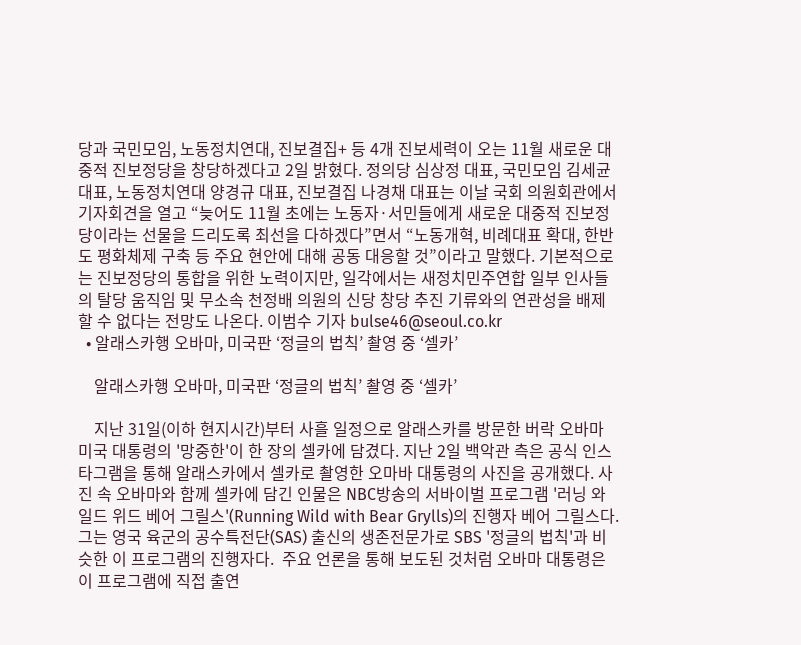당과 국민모임, 노동정치연대, 진보결집+ 등 4개 진보세력이 오는 11월 새로운 대중적 진보정당을 창당하겠다고 2일 밝혔다. 정의당 심상정 대표, 국민모임 김세균 대표, 노동정치연대 양경규 대표, 진보결집 나경채 대표는 이날 국회 의원회관에서 기자회견을 열고 “늦어도 11월 초에는 노동자·서민들에게 새로운 대중적 진보정당이라는 선물을 드리도록 최선을 다하겠다”면서 “노동개혁, 비례대표 확대, 한반도 평화체제 구축 등 주요 현안에 대해 공동 대응할 것”이라고 말했다. 기본적으로는 진보정당의 통합을 위한 노력이지만, 일각에서는 새정치민주연합 일부 인사들의 탈당 움직임 및 무소속 천정배 의원의 신당 창당 추진 기류와의 연관성을 배제할 수 없다는 전망도 나온다. 이범수 기자 bulse46@seoul.co.kr
  • 알래스카행 오바마, 미국판 ‘정글의 법칙’ 촬영 중 ‘셀카’

    알래스카행 오바마, 미국판 ‘정글의 법칙’ 촬영 중 ‘셀카’

    지난 31일(이하 현지시간)부터 사흘 일정으로 알래스카를 방문한 버락 오바마 미국 대통령의 '망중한'이 한 장의 셀카에 담겼다. 지난 2일 백악관 측은 공식 인스타그램을 통해 알래스카에서 셀카로 촬영한 오마바 대통령의 사진을 공개했다. 사진 속 오바마와 함께 셀카에 담긴 인물은 NBC방송의 서바이벌 프로그램 '러닝 와일드 위드 베어 그릴스'(Running Wild with Bear Grylls)의 진행자 베어 그릴스다. 그는 영국 육군의 공수특전단(SAS) 출신의 생존전문가로 SBS '정글의 법칙'과 비슷한 이 프로그램의 진행자다.  주요 언론을 통해 보도된 것처럼 오바마 대통령은 이 프로그램에 직접 출연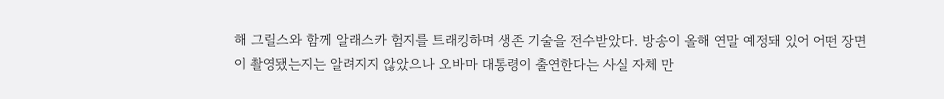해 그릴스와 함께 알래스카 험지를 트래킹하며 생존 기술을 전수받았다. 방송이 올해 연말 예정돼 있어 어떤 장면이 촬영됐는지는 알려지지 않았으나 오바마 대통령이 출연한다는 사실 자체 만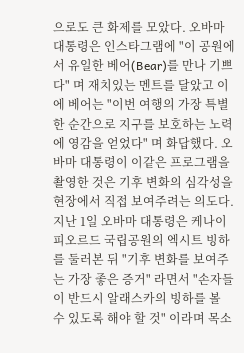으로도 큰 화제를 모았다. 오바마 대통령은 인스타그램에 "이 공원에서 유일한 베어(Bear)를 만나 기쁘다" 며 재치있는 멘트를 달았고 이에 베어는 "이번 여행의 가장 특별한 순간으로 지구를 보호하는 노력에 영감을 얻었다" 며 화답했다. 오바마 대통령이 이같은 프로그램을 촬영한 것은 기후 변화의 심각성을 현장에서 직접 보여주려는 의도다. 지난 1일 오바마 대통령은 케나이 피오르드 국립공원의 엑시트 빙하를 둘러본 뒤 "기후 변화를 보여주는 가장 좋은 증거" 라면서 "손자들이 반드시 알래스카의 빙하를 볼 수 있도록 해야 할 것" 이라며 목소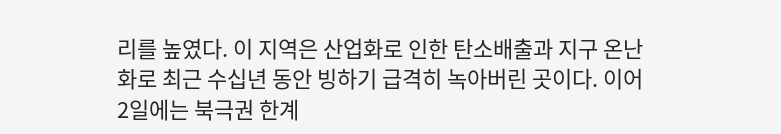리를 높였다. 이 지역은 산업화로 인한 탄소배출과 지구 온난화로 최근 수십년 동안 빙하기 급격히 녹아버린 곳이다. 이어 2일에는 북극권 한계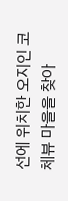선에 위치한 오지인 코체뷰 마을을 찾아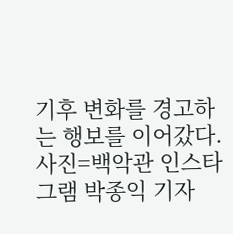기후 변화를 경고하는 행보를 이어갔다. 사진=백악관 인스타그램 박종익 기자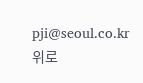pji@seoul.co.kr
위로